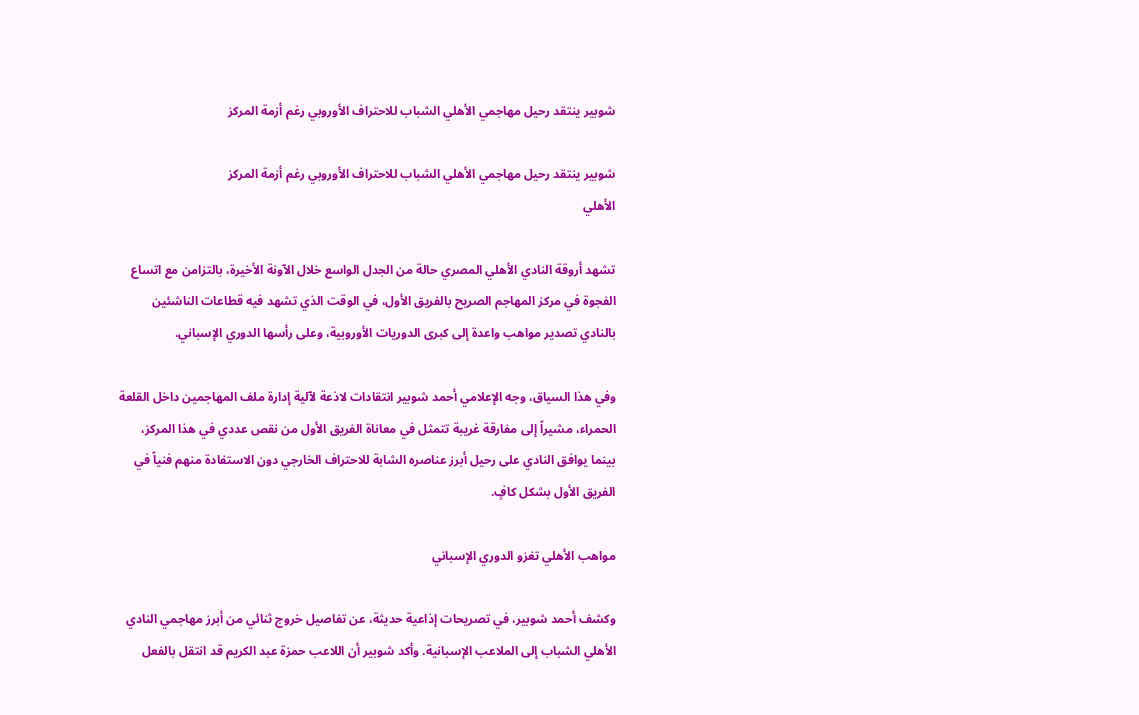شوبير ينتقد رحيل مهاجمي الأهلي الشباب للاحتراف الأوروبي رغم أزمة المركز

شوبير ينتقد رحيل مهاجمي الأهلي الشباب للاحتراف الأوروبي رغم أزمة المركز
الأهلي

تشهد أروقة النادي الأهلي المصري حالة من الجدل الواسع خلال الآونة الأخيرة، بالتزامن مع اتساع الفجوة في مركز المهاجم الصريح بالفريق الأول، في الوقت الذي تشهد فيه قطاعات الناشئين بالنادي تصدير مواهب واعدة إلى كبرى الدوريات الأوروبية، وعلى رأسها الدوري الإسباني.

وفي هذا السياق، وجه الإعلامي أحمد شوبير انتقادات لاذعة لآلية إدارة ملف المهاجمين داخل القلعة الحمراء، مشيراً إلى مفارقة غريبة تتمثل في معاناة الفريق الأول من نقص عددي في هذا المركز، بينما يوافق النادي على رحيل أبرز عناصره الشابة للاحتراف الخارجي دون الاستفادة منهم فنياً في الفريق الأول بشكل كافٍ.

مواهب الأهلي تغزو الدوري الإسباني

وكشف أحمد شوبير، في تصريحات إذاعية حديثة، عن تفاصيل خروج ثنائي من أبرز مهاجمي النادي الأهلي الشباب إلى الملاعب الإسبانية. وأكد شوبير أن اللاعب حمزة عبد الكريم قد انتقل بالفعل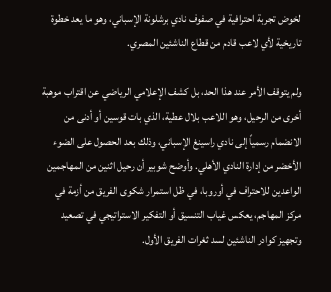لخوض تجربة احترافية في صفوف نادي برشلونة الإسباني، وهو ما يعد خطوة تاريخية لأي لاعب قادم من قطاع الناشئين المصري.

ولم يتوقف الأمر عند هذا الحد، بل كشف الإعلامي الرياضي عن اقتراب موهبة أخرى من الرحيل، وهو اللاعب بلال عطية، الذي بات قوسين أو أدنى من الانضمام رسمياً إلى نادي راسينغ الإسباني، وذلك بعد الحصول على الضوء الأخضر من إدارة النادي الأهلي. وأوضح شوبير أن رحيل اثنين من المهاجمين الواعدين للاحتراف في أوروبا، في ظل استمرار شكوى الفريق من أزمة في مركز المهاجم، يعكس غياب التنسيق أو التفكير الاستراتيجي في تصعيد وتجهيز كوادر الناشئين لسد ثغرات الفريق الأول.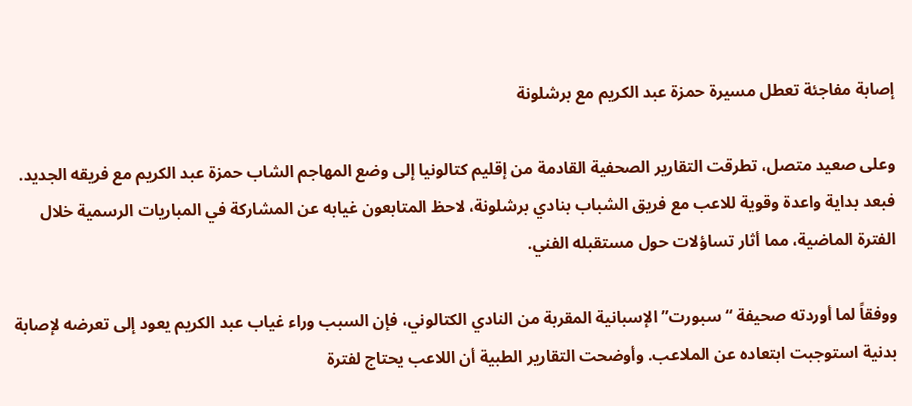إصابة مفاجئة تعطل مسيرة حمزة عبد الكريم مع برشلونة

وعلى صعيد متصل، تطرقت التقارير الصحفية القادمة من إقليم كتالونيا إلى وضع المهاجم الشاب حمزة عبد الكريم مع فريقه الجديد. فبعد بداية واعدة وقوية للاعب مع فريق الشباب بنادي برشلونة، لاحظ المتابعون غيابه عن المشاركة في المباريات الرسمية خلال الفترة الماضية، مما أثار تساؤلات حول مستقبله الفني.

ووفقاً لما أوردته صحيفة “سبورت” الإسبانية المقربة من النادي الكتالوني، فإن السبب وراء غياب عبد الكريم يعود إلى تعرضه لإصابة بدنية استوجبت ابتعاده عن الملاعب. وأوضحت التقارير الطبية أن اللاعب يحتاج لفترة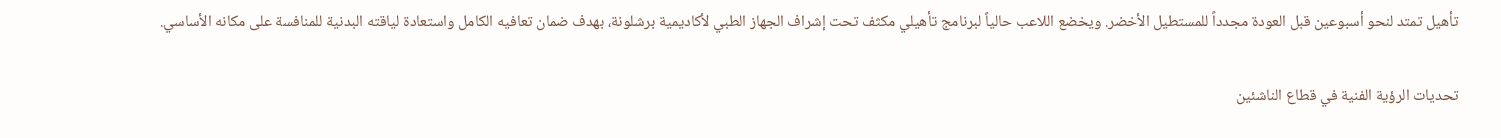تأهيل تمتد لنحو أسبوعين قبل العودة مجدداً للمستطيل الأخضر. ويخضع اللاعب حالياً لبرنامج تأهيلي مكثف تحت إشراف الجهاز الطبي لأكاديمية برشلونة، بهدف ضمان تعافيه الكامل واستعادة لياقته البدنية للمنافسة على مكانه الأساسي.

تحديات الرؤية الفنية في قطاع الناشئين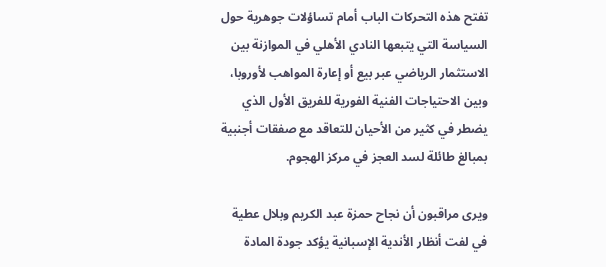تفتح هذه التحركات الباب أمام تساؤلات جوهرية حول السياسة التي يتبعها النادي الأهلي في الموازنة بين الاستثمار الرياضي عبر بيع أو إعارة المواهب لأوروبا، وبين الاحتياجات الفنية الفورية للفريق الأول الذي يضطر في كثير من الأحيان للتعاقد مع صفقات أجنبية بمبالغ طائلة لسد العجز في مركز الهجوم.

ويرى مراقبون أن نجاح حمزة عبد الكريم وبلال عطية في لفت أنظار الأندية الإسبانية يؤكد جودة المادة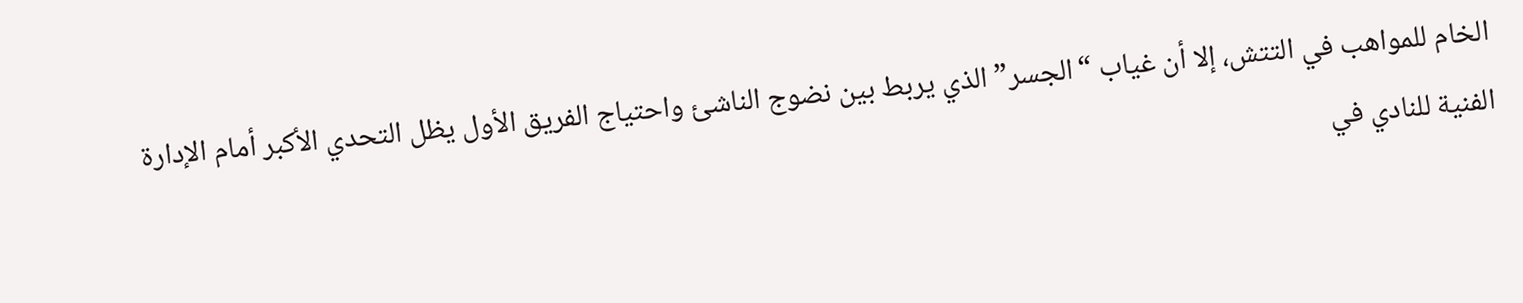الخام للمواهب في التتش، إلا أن غياب “الجسر” الذي يربط بين نضوج الناشئ واحتياج الفريق الأول يظل التحدي الأكبر أمام الإدارة الفنية للنادي في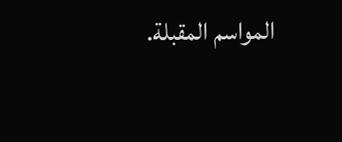المواسم المقبلة.